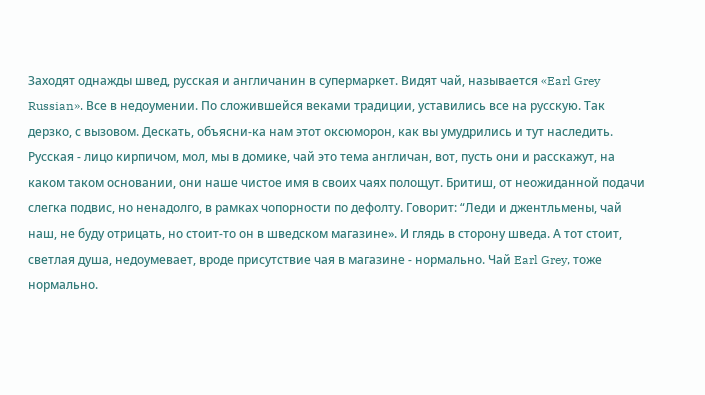Заходят однажды швед, русская и англичанин в супермаркет. Видят чай, называется «Earl Grey Russian». Все в недоумении. По сложившейся веками традиции, уставились все на русскую. Так дерзко, с вызовом. Дескать, объясни-ка нам этот оксюморон, как вы умудрились и тут наследить. Русская - лицо кирпичом, мол, мы в домике, чай это тема англичан, вот, пусть они и расскажут, на каком таком основании, они наше чистое имя в своих чаях полощут. Бритиш, от неожиданной подачи слегка подвис, но ненадолго, в рамках чопорности по дефолту. Говорит: “Леди и джентльмены, чай наш, не буду отрицать, но стоит-то он в шведском магазине». И глядь в сторону шведа. А тот стоит, светлая душа, недоумевает, вроде присутствие чая в магазине - нормально. Чай Earl Grey, тоже нормально.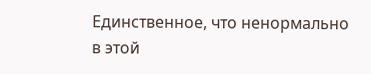Единственное, что ненормально в этой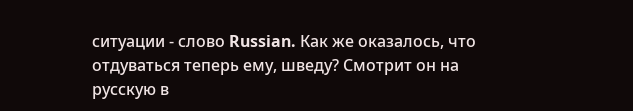ситуации - слово Russian. Как же оказалось, что отдуваться теперь ему, шведу? Смотрит он на русскую в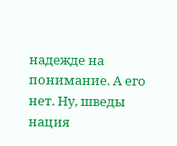надежде на понимание. А его нет. Ну, шведы нация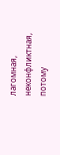лагомная, неконфликтная, потому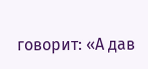говорит: «А дав